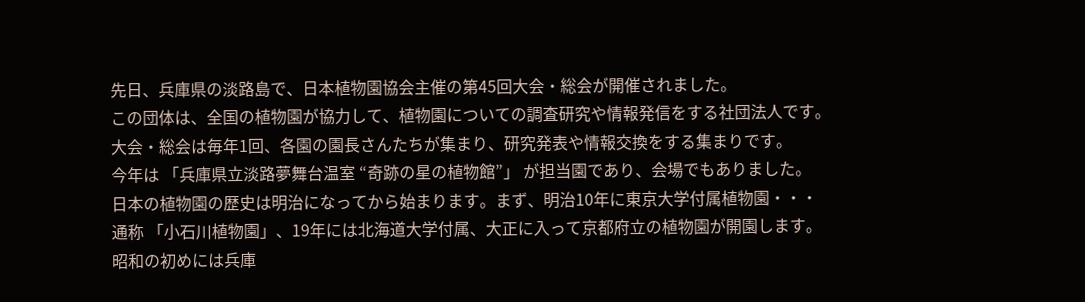先日、兵庫県の淡路島で、日本植物園協会主催の第45回大会・総会が開催されました。
この団体は、全国の植物園が協力して、植物園についての調査研究や情報発信をする社団法人です。
大会・総会は毎年1回、各園の園長さんたちが集まり、研究発表や情報交換をする集まりです。
今年は 「兵庫県立淡路夢舞台温室 “奇跡の星の植物館”」 が担当園であり、会場でもありました。
日本の植物園の歴史は明治になってから始まります。まず、明治10年に東京大学付属植物園・・・
通称 「小石川植物園」、19年には北海道大学付属、大正に入って京都府立の植物園が開園します。
昭和の初めには兵庫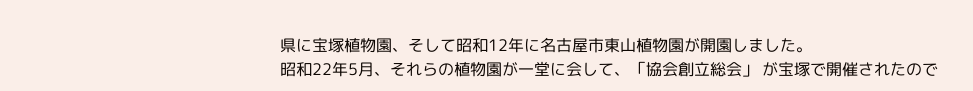県に宝塚植物園、そして昭和12年に名古屋市東山植物園が開園しました。
昭和22年5月、それらの植物園が一堂に会して、「協会創立総会」 が宝塚で開催されたので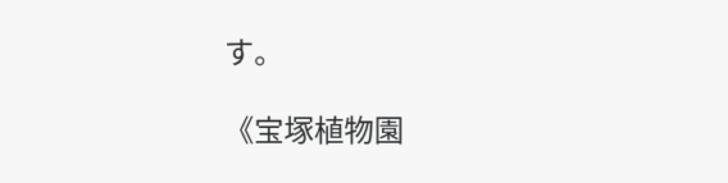す。

《宝塚植物園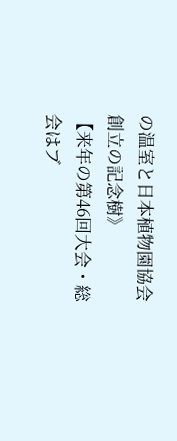の温室と日本植物園協会創立の記念樹》
【来年の第46回大会・総会はブ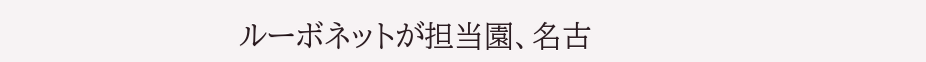ルーボネットが担当園、名古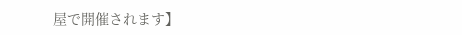屋で開催されます】